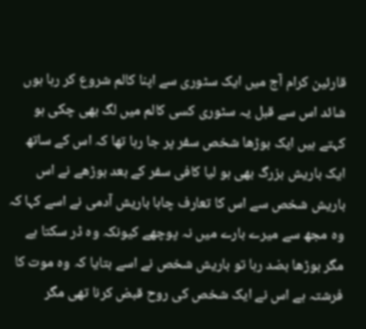قارئین کرام آج میں ایک سٹوری سے اپنا کالم شروع کر رہا ہوں شائد اس سے قبل یہ سٹوری کسی کالم میں لگ بھی چکی ہو کہتے ہیں ایک بوڑھا شخص سفر پر جا رہا تھا کہ اس کے ساتھ ایک باریش بزرگ بھی ہو لیا کافی سفر کے بعد بوڑھے نے اس باریش شخص سے اس کا تعارف چاہا باریش آدمی نے اسے کہا کہ وہ مجھ سے میرے بارے میں نہ پوچھے کیونکہ وہ ڈر سکتا ہے مگر بوڑھا بضد رہا تو باریش شخص نے اسے بتایا کہ وہ موت کا فرشتہ ہے اس نے ایک شخص کی روح قبض کرنا تھی مگر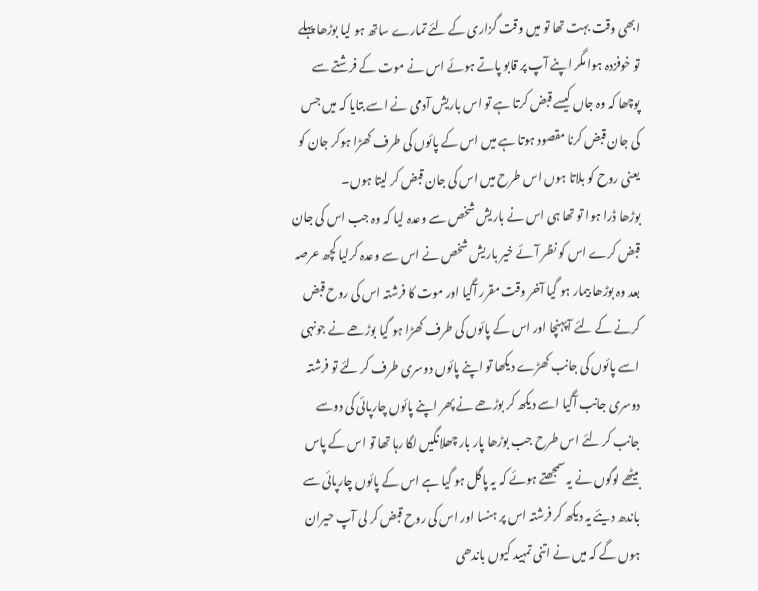ابھی وقت بہت تھا تو میں وقت گزاری کے لئے تمارے ساتھ ہو لیا بوڑھا پہلے تو خوفزدہ ہوا مگر اپنے آپ پر قابو پاتے ہوئے اس نے موت کے فرشتے سے پوچھا کہ وہ جاں کیسے قبض کرتا ہے تو اس باریش آدمی نے اسے بتایا کہ میں جس کی جان قبض کرنا مقصود ہوتا ہے میں اس کے پائوں کی طرف کھڑا ہوکر جان کو یعنی روح کو بلاتا ہوں اس طرح میں اس کی جان قبض کر لیتا ہوں۔
بوڑھا ڈرا ہوا تو تھا ہی اس نے باریش شخص سے وعدہ لیا کہ وہ جب اس کی جان قبض کرے اس کو نظر آئے خیر باریش شخص نے اس سے وعدہ کرلیا کچھ عرصہ بعد وہ بوڑھا بیمار ہو گیا آخر وقت مقرر آگیا اور موت کا فرشتہ اس کی روح قبض کرنے کے لئے آپہنچا اور اس کے پائوں کی طرف کھڑا ہو گیا بوڑھے نے جونہی اسے پائوں کی جانب کھڑے دیکھا تو اپنے پائوں دوسری طرف کر لئے تو فرشتہ دوسری جانب آگیا اسے دیکھ کر بوڑھے نے پھر اپنے پائوں چارپائی کی دوسے جانب کر لئے اس طرح جب بوڑھا پار بار چھلانگیں لگا رہا تھا تو اس کے پاس بیٹھے لوگوں نے یہ سمجھتے ہوئے کہ یہ پاگل ہو گیا ہے اس کے پائوں چارپائی سے باندھ دیئے یہ دیکھ کر فرشتہ اس پر ہنسا اور اس کی روح قبض کر لی آپ حیران ہوں گے کہ میں نے اتنی تمہید کیوں باندھی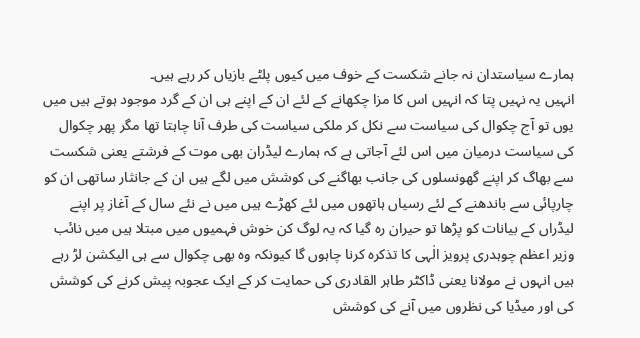ہمارے سیاستدان نہ جانے شکست کے خوف میں کیوں پلٹے بازیاں کر رہے ہیں۔
انہیں یہ نہیں پتا کہ انہیں اس کا مزا چکھانے کے لئے ان کے اپنے ہی ان کے گرد موجود ہوتے ہیں میں یوں تو آج چکوال کی سیاست سے نکل کر ملکی سیاست کی طرف آنا چاہتا تھا مگر پھر چکوال کی سیاست درمیان میں اس لئے آجاتی ہے کہ ہمارے لیڈران بھی موت کے فرشتے یعنی شکست سے بھاگ کر اپنے گھونسلوں کی جانب بھاگنے کی کوشش میں لگے ہیں ان کے جانثار ساتھی ان کو چارپائی سے باندھنے کے لئے رسیاں ہاتھوں میں لئے کھڑے ہیں میں نے نئے سال کے آغاز پر اپنے لیڈراں کے بیانات کو پڑھا تو حیران رہ گیا کہ یہ لوگ کن خوش فہمیوں میں مبتلا ہیں میں نائب وزیر اعظم چوہدری پرویز الٰہی کا تذکرہ کرنا چاہوں گا کیونکہ وہ بھی چکوال سے ہی الیکشن لڑ رہے ہیں انہوں نے مولانا یعنی ڈاکٹر طاہر القادری کی حمایت کر کے ایک عجوبہ پیش کرنے کی کوشش کی اور میڈیا کی نظروں میں آنے کی کوشش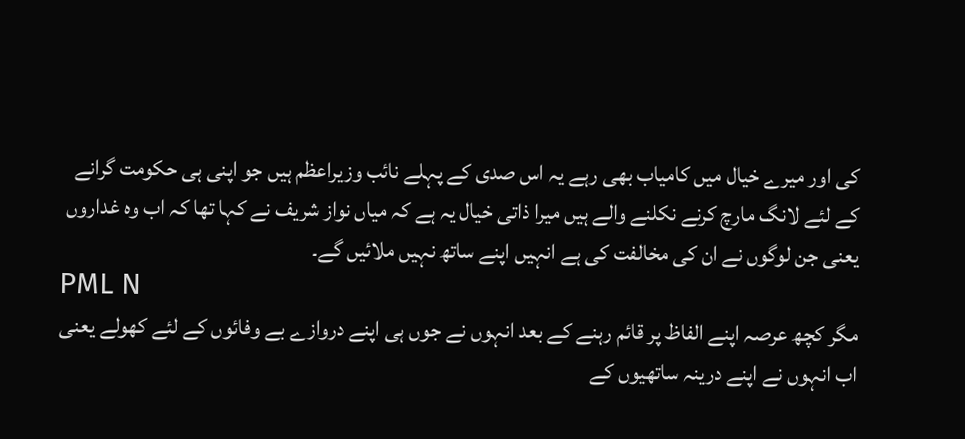کی اور میرے خیال میں کامیاب بھی رہے یہ اس صدی کے پہلے نائب وزیراعظم ہیں جو اپنی ہی حکومت گرانے کے لئے لانگ مارچ کرنے نکلنے والے ہیں میرا ذاتی خیال یہ ہے کہ میاں نواز شریف نے کہا تھا کہ اب وہ غداروں یعنی جن لوگوں نے ان کی مخالفت کی ہے انہیں اپنے ساتھ نہیں ملائیں گے۔
PML N
مگر کچھ عرصہ اپنے الفاظ پر قائم رہنے کے بعد انہوں نے جوں ہی اپنے دروازے بے وفائوں کے لئے کھولے یعنی اب انہوں نے اپنے درینہ ساتھیوں کے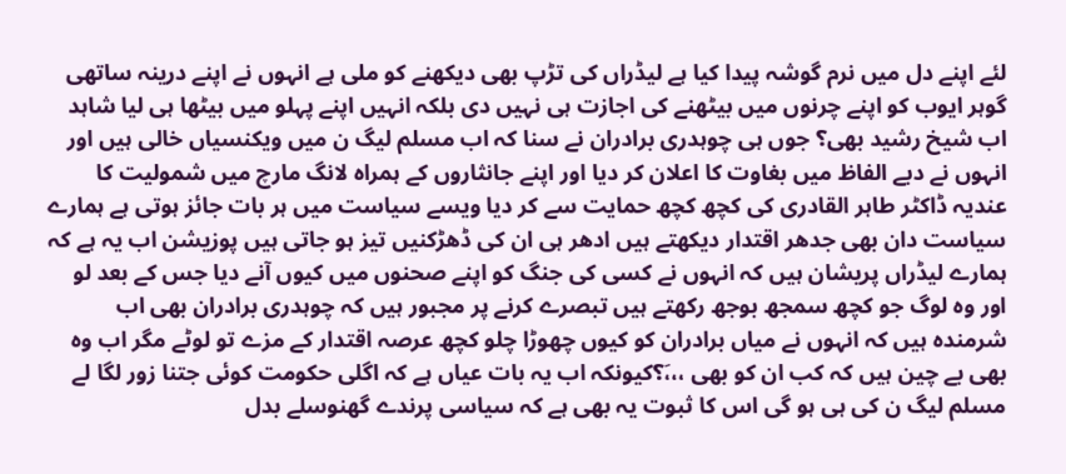لئے اپنے دل میں نرم گوشہ پیدا کیا ہے لیڈراں کی تڑپ بھی دیکھنے کو ملی ہے انہوں نے اپنے درینہ ساتھی گوہر ایوب کو اپنے چرنوں میں بیٹھنے کی اجازت ہی نہیں دی بلکہ انہیں اپنے پہلو میں بیٹھا ہی لیا شاہد اب شیخ رشید بھی؟ جوں ہی چوہدری برادران نے سنا کہ اب مسلم لیگ ن میں ویکنسیاں خالی ہیں اور انہوں نے دبے الفاظ میں بغاوت کا اعلان کر دیا اور اپنے جانثاروں کے ہمراہ لانگ مارچ میں شمولیت کا عندیہ ڈاکٹر طاہر القادری کی کچھ کچھ حمایت سے کر دیا ویسے سیاست میں ہر بات جائز ہوتی ہے ہمارے سیاست دان بھی جدھر اقتدار دیکھتے ہیں ادھر ہی ان کی ڈھڑکنیں تیز ہو جاتی ہیں پوزیشن اب یہ ہے کہ ہمارے لیڈراں پریشان ہیں کہ انہوں نے کسی کی جنگ کو اپنے صحنوں میں کیوں آنے دیا جس کے بعد لو اور وہ لوگ جو کچھ سمجھ بوجھ رکھتے ہیں تبصرے کرنے پر مجبور ہیں کہ چوہدری برادران بھی اب شرمندہ ہیں کہ انہوں نے میاں برادران کو کیوں چھوڑا چلو کچھ عرصہ اقتدار کے مزے تو لوٹے مگر اب وہ بھی بے چین ہیں کہ کب ان کو بھی ،،،َ؟کیونکہ اب یہ بات عیاں ہے کہ اگلی حکومت کوئی جتنا زور لگا لے مسلم لیگ ن کی ہی ہو گی اس کا ثبوت یہ بھی ہے کہ سیاسی پرندے گھنوسلے بدل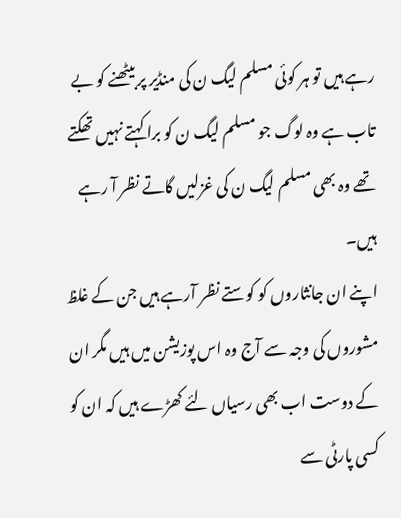رہے ہیں تو ہر کوئی مسلم لیگ ن کی منڈیر پر بیٹھنے کو بے تاب ہے وہ لوگ جو مسلم لیگ ن کو برا کہتے نہیں تھکتے تھے وہ بھی مسلم لیگ ن کی غزلیں گاتے نظر آ رہے ہیں۔
اپنے ان جانثاروں کو کوستے نظر آرہے ہیں جن کے غلظ مشوروں کی وجہ سے آج وہ اس پوزیشن میں ہیں مگر ان کے دوست اب بھی رسیاں لئے کھڑے ہیں کہ ان کو کسی پارٹی سے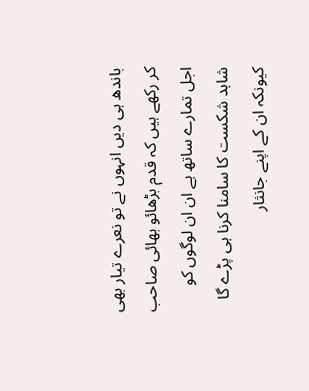باندھ ہی دیں انہوں نے تو نعرے تیار بھی کر رکھے ہیں کہ قدم بڑھائو بھائی صاحب اجل تمارے ساتھ ہے ان ان لوگوں کو شاہد شکست کا سامنا کرنا ہی پڑے گا کیونکہ ان کے اپنے جانثار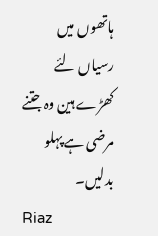ہاتھوں میں رسیاں لئے کھڑے ہین وہ جتنے مرضی ہے پہلو بدلیں۔
Riaz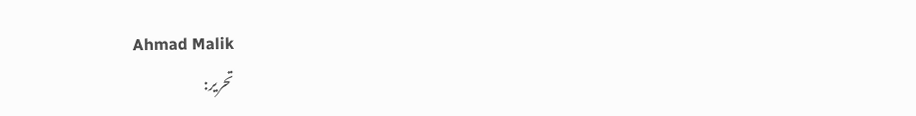Ahmad Malik
تحریر: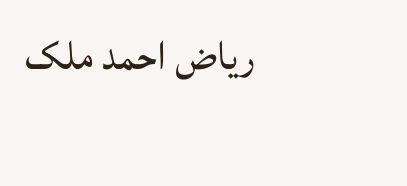ریاض احمد ملک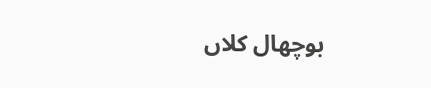بوچھال کلاں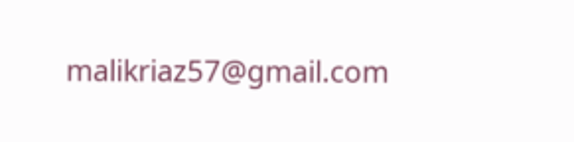malikriaz57@gmail.com